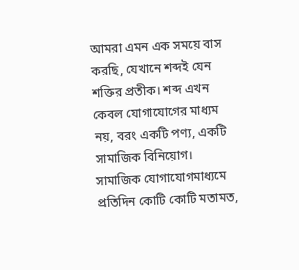আমরা এমন এক সময়ে বাস করছি, যেখানে শব্দই যেন শক্তির প্রতীক। শব্দ এখন কেবল যোগাযোগের মাধ্যম নয়, বরং একটি পণ্য, একটি সামাজিক বিনিয়োগ। সামাজিক যোগাযোগমাধ্যমে প্রতিদিন কোটি কোটি মতামত,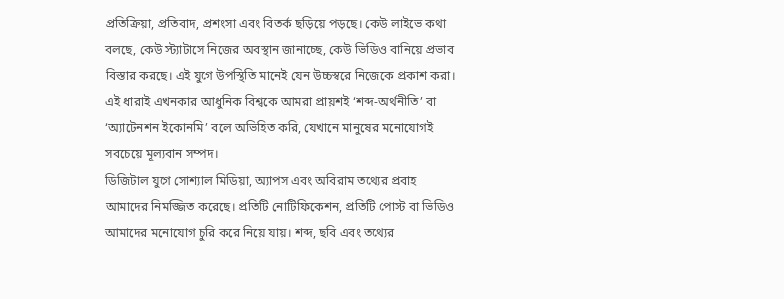প্রতিক্রিয়া, প্রতিবাদ, প্রশংসা এবং বিতর্ক ছড়িয়ে পড়ছে। কেউ লাইভে কথা বলছে, কেউ স্ট্যাটাসে নিজের অবস্থান জানাচ্ছে, কেউ ভিডিও বানিয়ে প্রভাব বিস্তার করছে। এই যুগে উপস্থিতি মানেই যেন উচ্চস্বরে নিজেকে প্রকাশ করা। এই ধারাই এখনকার আধুনিক বিশ্বকে আমরা প্রায়শই ‘শব্দ-অর্থনীতি’ বা ‘অ্যাটেনশন ইকোনমি’ বলে অভিহিত করি, যেখানে মানুষের মনোযোগই সবচেয়ে মূল্যবান সম্পদ।
ডিজিটাল যুগে সোশ্যাল মিডিয়া, অ্যাপস এবং অবিরাম তথ্যের প্রবাহ আমাদের নিমজ্জিত করেছে। প্রতিটি নোটিফিকেশন, প্রতিটি পোস্ট বা ভিডিও আমাদের মনোযোগ চুরি করে নিয়ে যায়। শব্দ, ছবি এবং তথ্যের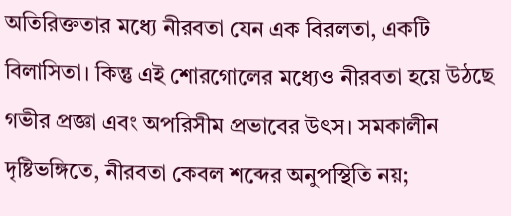অতিরিক্ততার মধ্যে নীরবতা যেন এক বিরলতা, একটি বিলাসিতা। কিন্তু এই শোরগোলের মধ্যেও নীরবতা হয়ে উঠছে গভীর প্রজ্ঞা এবং অপরিসীম প্রভাবের উৎস। সমকালীন দৃষ্টিভঙ্গিতে, নীরবতা কেবল শব্দের অনুপস্থিতি নয়;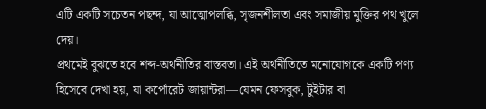এটি একটি সচেতন পছন্দ, যা আত্মোপলব্ধি, সৃজনশীলতা এবং সমাজীয় মুক্তির পথ খুলে দেয়।
প্রথমেই বুঝতে হবে শব্দ-অর্থনীতির বাস্তবতা। এই অর্থনীতিতে মনোযোগকে একটি পণ্য হিসেবে দেখা হয়, যা কর্পোরেট জায়ান্টরা—যেমন ফেসবুক, টুইটার বা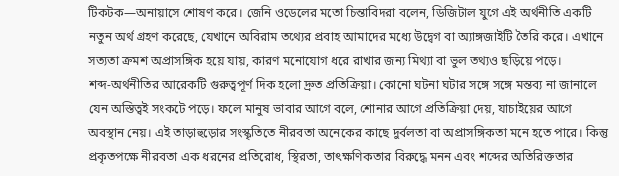টিকটক—অনায়াসে শোষণ করে। জেনি ওডেলের মতো চিন্তাবিদরা বলেন, ডিজিটাল যুগে এই অর্থনীতি একটি নতুন অর্থ গ্রহণ করেছে, যেখানে অবিরাম তথ্যের প্রবাহ আমাদের মধ্যে উদ্বেগ বা অ্যাঙ্গজাইটি তৈরি করে। এখানে সত্যতা ক্রমশ অপ্রাসঙ্গিক হয়ে যায়, কারণ মনোযোগ ধরে রাখার জন্য মিথ্যা বা ভুল তথ্যও ছড়িয়ে পড়ে।
শব্দ-অর্থনীতির আরেকটি গুরুত্বপূর্ণ দিক হলো দ্রুত প্রতিক্রিয়া। কোনো ঘটনা ঘটার সঙ্গে সঙ্গে মন্তব্য না জানালে যেন অস্তিত্বই সংকটে পড়ে। ফলে মানুষ ভাবার আগে বলে, শোনার আগে প্রতিক্রিয়া দেয়, যাচাইয়ের আগে অবস্থান নেয়। এই তাড়াহুড়োর সংস্কৃতিতে নীরবতা অনেকের কাছে দুর্বলতা বা অপ্রাসঙ্গিকতা মনে হতে পারে। কিন্তু প্রকৃতপক্ষে নীরবতা এক ধরনের প্রতিরোধ, স্থিরতা, তাৎক্ষণিকতার বিরুদ্ধে মনন এবং শব্দের অতিরিক্ততার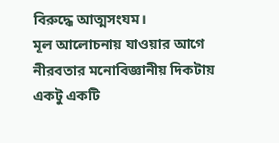বিরুদ্ধে আত্মসংযম।
মূল আলোচনায় যাওয়ার আগে নীরবতার মনোবিজ্ঞানীয় দিকটায় একটু একটি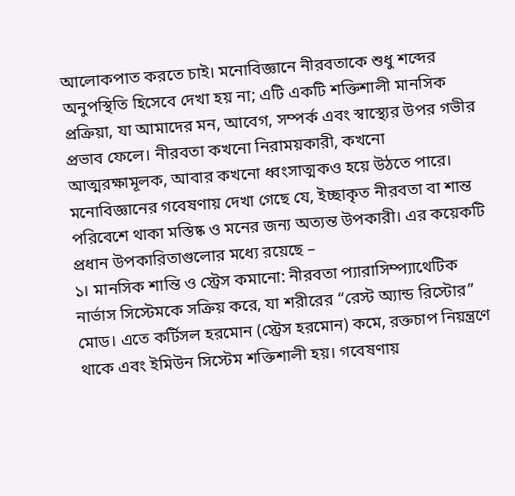আলোকপাত করতে চাই। মনোবিজ্ঞানে নীরবতাকে শুধু শব্দের অনুপস্থিতি হিসেবে দেখা হয় না; এটি একটি শক্তিশালী মানসিক প্রক্রিয়া, যা আমাদের মন, আবেগ, সম্পর্ক এবং স্বাস্থ্যের উপর গভীর প্রভাব ফেলে। নীরবতা কখনো নিরাময়কারী, কখনো আত্মরক্ষামূলক, আবার কখনো ধ্বংসাত্মকও হয়ে উঠতে পারে।
মনোবিজ্ঞানের গবেষণায় দেখা গেছে যে, ইচ্ছাকৃত নীরবতা বা শান্ত পরিবেশে থাকা মস্তিষ্ক ও মনের জন্য অত্যন্ত উপকারী। এর কয়েকটি প্রধান উপকারিতাগুলোর মধ্যে রয়েছে –
১। মানসিক শান্তি ও স্ট্রেস কমানো: নীরবতা প্যারাসিম্প্যাথেটিক নার্ভাস সিস্টেমকে সক্রিয় করে, যা শরীরের “রেস্ট অ্যান্ড রিস্টোর” মোড। এতে কর্টিসল হরমোন (স্ট্রেস হরমোন) কমে, রক্তচাপ নিয়ন্ত্রণে থাকে এবং ইমিউন সিস্টেম শক্তিশালী হয়। গবেষণায়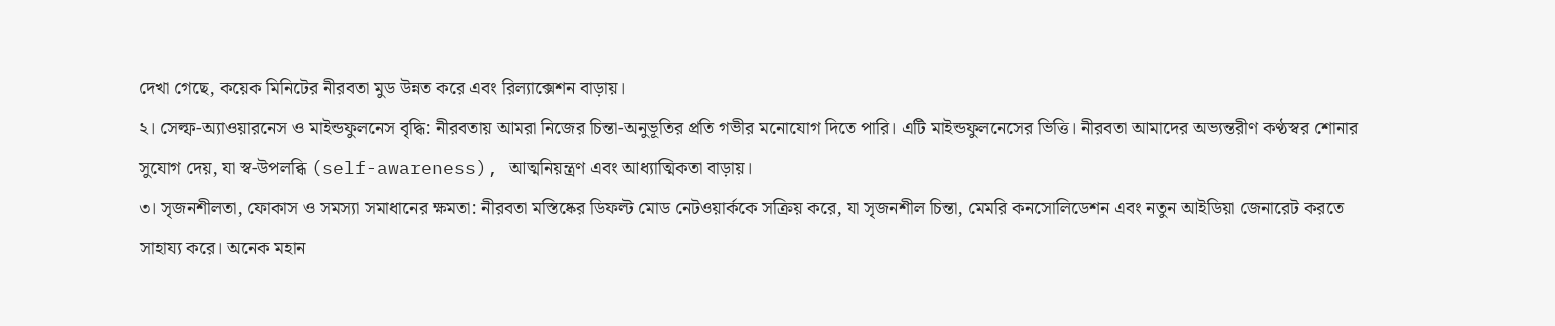দেখা গেছে, কয়েক মিনিটের নীরবতা মুড উন্নত করে এবং রিল্যাক্সেশন বাড়ায়।
২। সেল্ফ-অ্যাওয়ারনেস ও মাইন্ডফুলনেস বৃদ্ধি: নীরবতায় আমরা নিজের চিন্তা-অনুভূতির প্রতি গভীর মনোযোগ দিতে পারি। এটি মাইন্ডফুলনেসের ভিত্তি। নীরবতা আমাদের অভ্যন্তরীণ কণ্ঠস্বর শোনার সুযোগ দেয়, যা স্ব-উপলব্ধি (self-awareness), আত্মনিয়ন্ত্রণ এবং আধ্যাত্মিকতা বাড়ায়।
৩। সৃজনশীলতা, ফোকাস ও সমস্যা সমাধানের ক্ষমতা: নীরবতা মস্তিষ্কের ডিফল্ট মোড নেটওয়ার্ককে সক্রিয় করে, যা সৃজনশীল চিন্তা, মেমরি কনসোলিডেশন এবং নতুন আইডিয়া জেনারেট করতে সাহায্য করে। অনেক মহান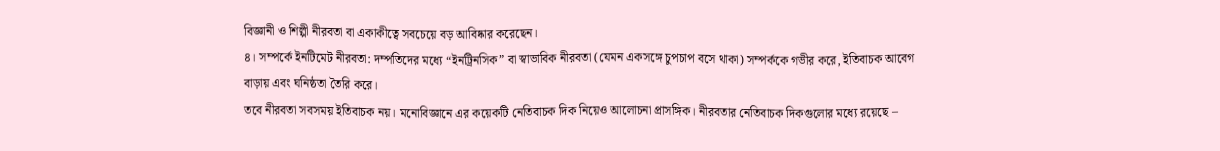বিজ্ঞানী ও শিল্পী নীরবতা বা একাকীত্বে সবচেয়ে বড় আবিষ্কার করেছেন।
৪। সম্পর্কে ইনটিমেট নীরবতা: দম্পতিদের মধ্যে “ইনট্রিনসিক” বা স্বাভাবিক নীরবতা (যেমন একসঙ্গে চুপচাপ বসে থাকা) সম্পর্ককে গভীর করে, ইতিবাচক আবেগ বাড়ায় এবং ঘনিষ্ঠতা তৈরি করে।
তবে নীরবতা সবসময় ইতিবাচক নয়। মনোবিজ্ঞানে এর কয়েকটি নেতিবাচক দিক নিয়েও আলোচনা প্রাসঙ্গিক। নীরবতার নেতিবাচক দিকগুলোর মধ্যে রয়েছে –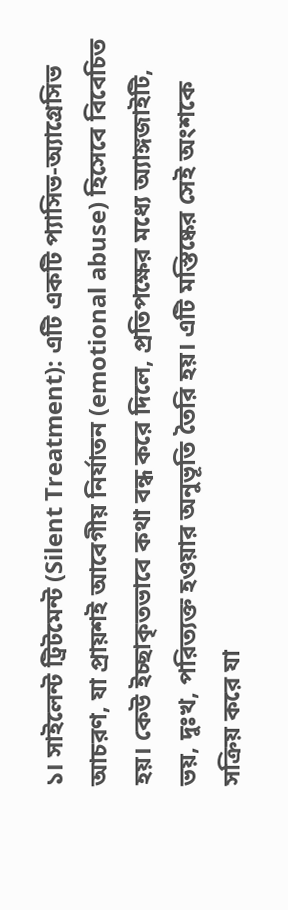১। সাইলেন্ট ট্রিটমেন্ট (Silent Treatment): এটি একটি প্যাসিভ-অ্যাগ্রেসিভ আচরণ, যা প্রায়শই আবেগীয় নির্যাতন (emotional abuse) হিসেবে বিবেচিত হয়। কেউ ইচ্ছাকৃতভাবে কথা বন্ধ করে দিলে, প্রতিপক্ষের মধ্যে অ্যাঙ্গজাইটি, ভয়, দুঃখ, পরিত্যক্ত হওয়ার অনুভূতি তৈরি হয়। এটি মস্তিষ্কের সেই অংশকে সক্রিয় করে যা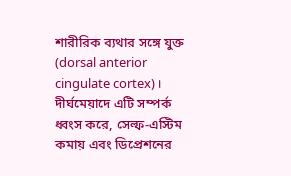শারীরিক ব্যথার সঙ্গে যুক্ত (dorsal anterior cingulate cortex)। দীর্ঘমেয়াদে এটি সম্পর্ক ধ্বংস করে, সেল্ফ-এস্টিম কমায় এবং ডিপ্রেশনের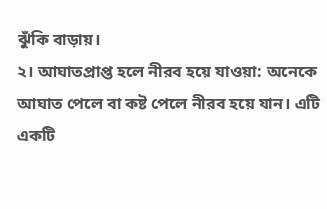ঝুঁকি বাড়ায়।
২। আঘাতপ্রাপ্ত হলে নীরব হয়ে যাওয়া: অনেকে আঘাত পেলে বা কষ্ট পেলে নীরব হয়ে যান। এটি একটি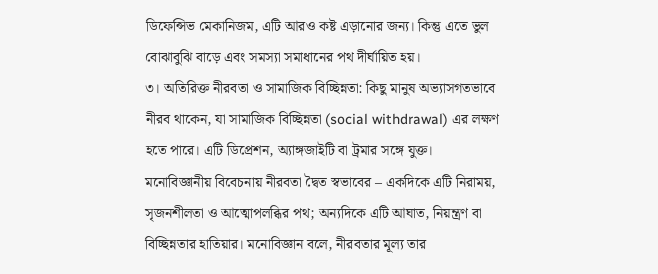ডিফেন্সিভ মেকানিজম, এটি আরও কষ্ট এড়ানোর জন্য। কিন্তু এতে ভুল বোঝাবুঝি বাড়ে এবং সমস্যা সমাধানের পথ দীর্ঘায়িত হয়।
৩। অতিরিক্ত নীরবতা ও সামাজিক বিচ্ছিন্নতা: কিছু মানুষ অভ্যাসগতভাবে নীরব থাকেন, যা সামাজিক বিচ্ছিন্নতা (social withdrawal) এর লক্ষণ হতে পারে। এটি ডিপ্রেশন, অ্যাঙ্গজাইটি বা ট্রমার সঙ্গে যুক্ত।
মনোবিজ্ঞানীয় বিবেচনায় নীরবতা দ্বৈত স্বভাবের – একদিকে এটি নিরাময়, সৃজনশীলতা ও আত্মোপলব্ধির পথ; অন্যদিকে এটি আঘাত, নিয়ন্ত্রণ বা বিচ্ছিন্নতার হাতিয়ার। মনোবিজ্ঞান বলে, নীরবতার মূল্য তার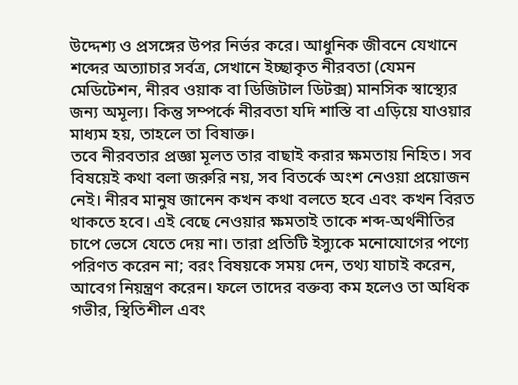উদ্দেশ্য ও প্রসঙ্গের উপর নির্ভর করে। আধুনিক জীবনে যেখানে শব্দের অত্যাচার সর্বত্র, সেখানে ইচ্ছাকৃত নীরবতা (যেমন মেডিটেশন, নীরব ওয়াক বা ডিজিটাল ডিটক্স) মানসিক স্বাস্থ্যের জন্য অমূল্য। কিন্তু সম্পর্কে নীরবতা যদি শাস্তি বা এড়িয়ে যাওয়ার মাধ্যম হয়, তাহলে তা বিষাক্ত।
তবে নীরবতার প্রজ্ঞা মূলত তার বাছাই করার ক্ষমতায় নিহিত। সব বিষয়েই কথা বলা জরুরি নয়, সব বিতর্কে অংশ নেওয়া প্রয়োজন নেই। নীরব মানুষ জানেন কখন কথা বলতে হবে এবং কখন বিরত থাকতে হবে। এই বেছে নেওয়ার ক্ষমতাই তাকে শব্দ-অর্থনীতির চাপে ভেসে যেতে দেয় না। তারা প্রতিটি ইস্যুকে মনোযোগের পণ্যে পরিণত করেন না; বরং বিষয়কে সময় দেন, তথ্য যাচাই করেন, আবেগ নিয়ন্ত্রণ করেন। ফলে তাদের বক্তব্য কম হলেও তা অধিক গভীর, স্থিতিশীল এবং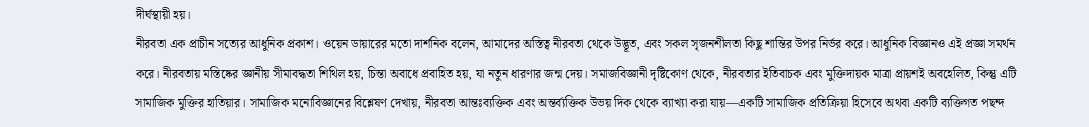দীর্ঘস্থায়ী হয়।
নীরবতা এক প্রাচীন সত্যের আধুনিক প্রকাশ। ওয়েন ডায়ারের মতো দার্শনিক বলেন, আমাদের অস্তিত্ব নীরবতা থেকে উদ্ভূত, এবং সকল সৃজনশীলতা কিছু শান্তির উপর নির্ভর করে। আধুনিক বিজ্ঞানও এই প্রজ্ঞা সমর্থন করে। নীরবতায় মস্তিষ্কের জ্ঞানীয় সীমাবদ্ধতা শিথিল হয়, চিন্তা অবাধে প্রবাহিত হয়, যা নতুন ধারণার জন্ম দেয়। সমাজবিজ্ঞানী দৃষ্টিকোণ থেকে, নীরবতার ইতিবাচক এবং মুক্তিদায়ক মাত্রা প্রায়শই অবহেলিত, কিন্তু এটি সামাজিক মুক্তির হাতিয়ার। সামাজিক মনোবিজ্ঞানের বিশ্লেষণ দেখায়, নীরবতা আন্তঃব্যক্তিক এবং অন্তর্ব্যক্তিক উভয় দিক থেকে ব্যাখ্যা করা যায়—একটি সামাজিক প্রতিক্রিয়া হিসেবে অথবা একটি ব্যক্তিগত পছন্দ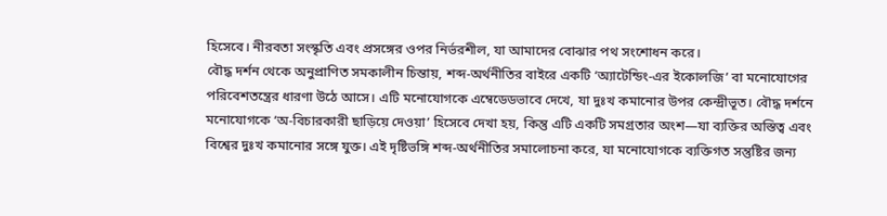হিসেবে। নীরবতা সংস্কৃতি এবং প্রসঙ্গের ওপর নির্ভরশীল, যা আমাদের বোঝার পথ সংশোধন করে।
বৌদ্ধ দর্শন থেকে অনুপ্রাণিত সমকালীন চিন্তায়, শব্দ-অর্থনীতির বাইরে একটি ‘অ্যাটেন্ডিং-এর ইকোলজি’ বা মনোযোগের পরিবেশতন্ত্রের ধারণা উঠে আসে। এটি মনোযোগকে এম্বেডেডভাবে দেখে, যা দুঃখ কমানোর উপর কেন্দ্রীভূত। বৌদ্ধ দর্শনে মনোযোগকে ‘অ-বিচারকারী ছাড়িয়ে দেওয়া’ হিসেবে দেখা হয়, কিন্তু এটি একটি সমগ্রতার অংশ—যা ব্যক্তির অস্তিত্ব এবং বিশ্বের দুঃখ কমানোর সঙ্গে যুক্ত। এই দৃষ্টিভঙ্গি শব্দ-অর্থনীতির সমালোচনা করে, যা মনোযোগকে ব্যক্তিগত সন্তুষ্টির জন্য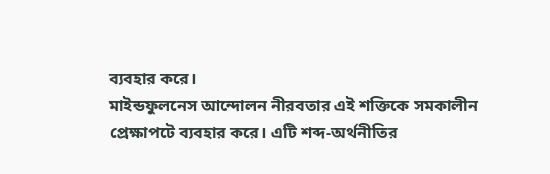ব্যবহার করে।
মাইন্ডফুলনেস আন্দোলন নীরবতার এই শক্তিকে সমকালীন প্রেক্ষাপটে ব্যবহার করে। এটি শব্দ-অর্থনীতির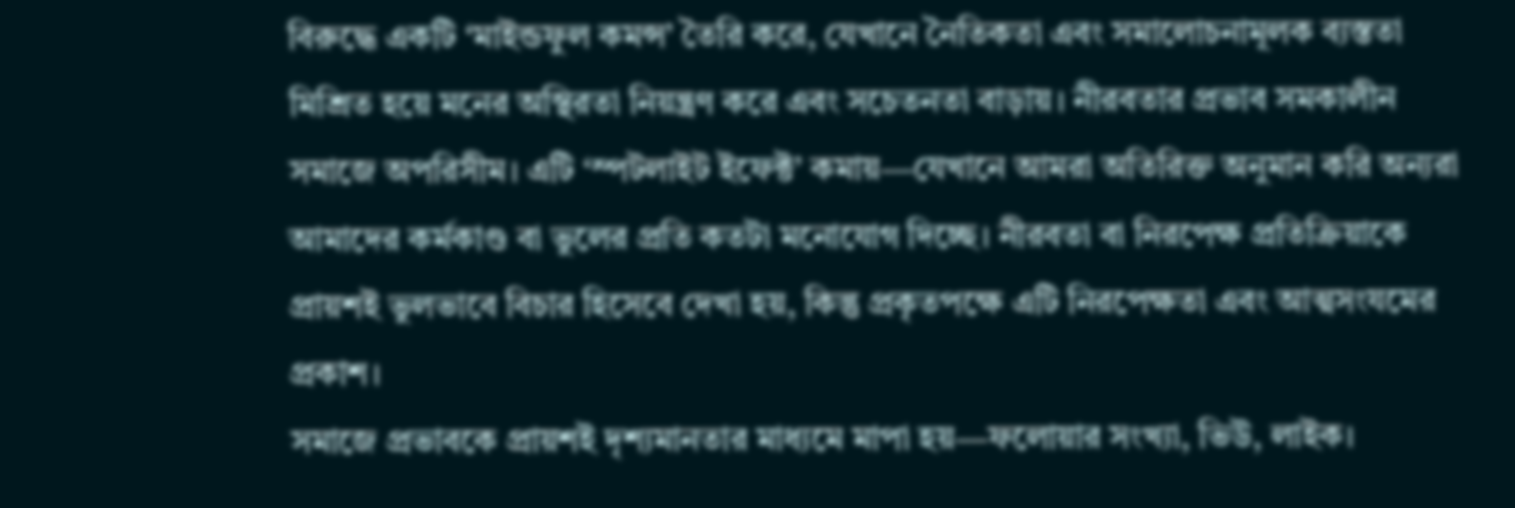বিরুদ্ধে একটি ‘মাইন্ডফুল কমন্স’ তৈরি করে, যেখানে নৈতিকতা এবং সমালোচনামূলক ব্যস্ততা মিশ্রিত হয়ে মনের অস্থিরতা নিয়ন্ত্রণ করে এবং সচেতনতা বাড়ায়। নীরবতার প্রভাব সমকালীন সমাজে অপরিসীম। এটি ‘স্পটলাইট ইফেক্ট’ কমায়—যেখানে আমরা অতিরিক্ত অনুমান করি অন্যরা আমাদের কর্মকাণ্ড বা ভুলের প্রতি কতটা মনোযোগ দিচ্ছে। নীরবতা বা নিরপেক্ষ প্রতিক্রিয়াকে প্রায়শই ভুলভাবে বিচার হিসেবে দেখা হয়, কিন্তু প্রকৃতপক্ষে এটি নিরপেক্ষতা এবং আত্মসংযমের প্রকাশ।
সমাজে প্রভাবকে প্রায়শই দৃশ্যমানতার মাধ্যমে মাপা হয়—ফলোয়ার সংখ্যা, ভিউ, লাইক।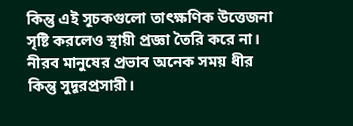কিন্তু এই সূচকগুলো তাৎক্ষণিক উত্তেজনা সৃষ্টি করলেও স্থায়ী প্রজ্ঞা তৈরি করে না। নীরব মানুষের প্রভাব অনেক সময় ধীর কিন্তু সুদূরপ্রসারী।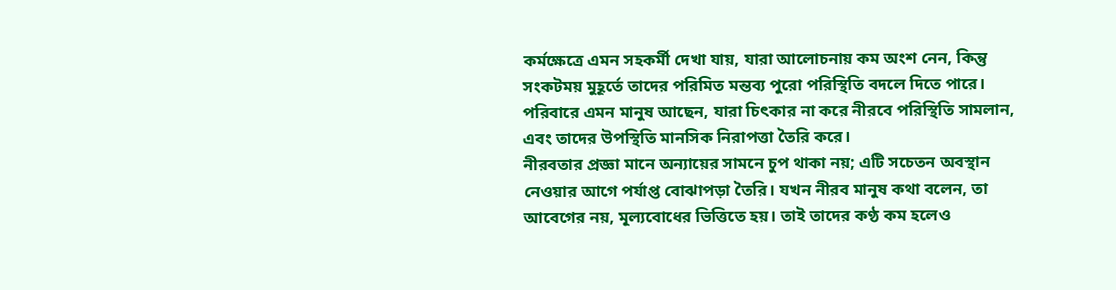কর্মক্ষেত্রে এমন সহকর্মী দেখা যায়, যারা আলোচনায় কম অংশ নেন, কিন্তু সংকটময় মুহূর্তে তাদের পরিমিত মন্তব্য পুরো পরিস্থিতি বদলে দিতে পারে। পরিবারে এমন মানুষ আছেন, যারা চিৎকার না করে নীরবে পরিস্থিতি সামলান, এবং তাদের উপস্থিতি মানসিক নিরাপত্তা তৈরি করে।
নীরবতার প্রজ্ঞা মানে অন্যায়ের সামনে চুপ থাকা নয়; এটি সচেতন অবস্থান নেওয়ার আগে পর্যাপ্ত বোঝাপড়া তৈরি। যখন নীরব মানুষ কথা বলেন, তা আবেগের নয়, মূল্যবোধের ভিত্তিতে হয়। তাই তাদের কণ্ঠ কম হলেও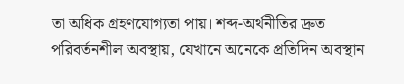তা অধিক গ্রহণযোগ্যতা পায়। শব্দ-অর্থনীতির দ্রুত পরিবর্তনশীল অবস্থায়, যেখানে অনেকে প্রতিদিন অবস্থান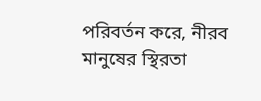পরিবর্তন করে, নীরব মানুষের স্থিরতা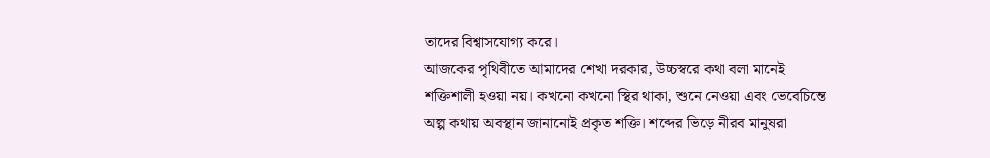তাদের বিশ্বাসযোগ্য করে।
আজকের পৃথিবীতে আমাদের শেখা দরকার, উচ্চস্বরে কথা বলা মানেই শক্তিশালী হওয়া নয়। কখনো কখনো স্থির থাকা, শুনে নেওয়া এবং ভেবেচিন্তে অল্প কথায় অবস্থান জানানোই প্রকৃত শক্তি। শব্দের ভিড়ে নীরব মানুষরা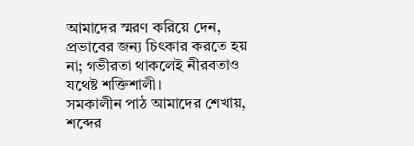আমাদের স্মরণ করিয়ে দেন, প্রভাবের জন্য চিৎকার করতে হয় না; গভীরতা থাকলেই নীরবতাও যথেষ্ট শক্তিশালী।
সমকালীন পাঠ আমাদের শেখায়, শব্দের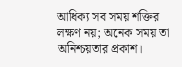আধিক্য সব সময় শক্তির লক্ষণ নয়; অনেক সময় তা অনিশ্চয়তার প্রকাশ।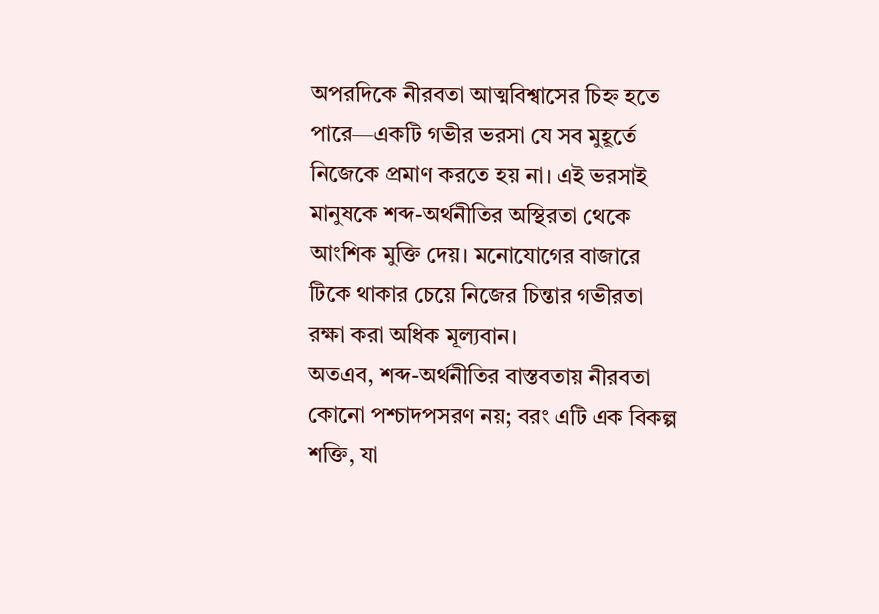অপরদিকে নীরবতা আত্মবিশ্বাসের চিহ্ন হতে পারে—একটি গভীর ভরসা যে সব মুহূর্তে নিজেকে প্রমাণ করতে হয় না। এই ভরসাই মানুষকে শব্দ-অর্থনীতির অস্থিরতা থেকে আংশিক মুক্তি দেয়। মনোযোগের বাজারে টিকে থাকার চেয়ে নিজের চিন্তার গভীরতা রক্ষা করা অধিক মূল্যবান।
অতএব, শব্দ-অর্থনীতির বাস্তবতায় নীরবতা কোনো পশ্চাদপসরণ নয়; বরং এটি এক বিকল্প শক্তি, যা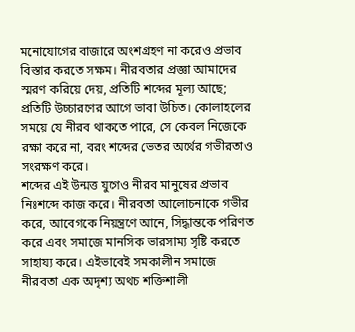মনোযোগের বাজারে অংশগ্রহণ না করেও প্রভাব বিস্তার করতে সক্ষম। নীরবতার প্রজ্ঞা আমাদের স্মরণ করিয়ে দেয়, প্রতিটি শব্দের মূল্য আছে; প্রতিটি উচ্চারণের আগে ভাবা উচিত। কোলাহলের সময়ে যে নীরব থাকতে পারে, সে কেবল নিজেকে রক্ষা করে না, বরং শব্দের ভেতর অর্থের গভীরতাও সংরক্ষণ করে।
শব্দের এই উন্মত্ত যুগেও নীরব মানুষের প্রভাব নিঃশব্দে কাজ করে। নীরবতা আলোচনাকে গভীর করে, আবেগকে নিয়ন্ত্রণে আনে, সিদ্ধান্তকে পরিণত করে এবং সমাজে মানসিক ভারসাম্য সৃষ্টি করতে সাহায্য করে। এইভাবেই সমকালীন সমাজে নীরবতা এক অদৃশ্য অথচ শক্তিশালী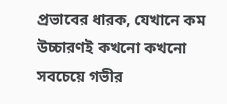প্রভাবের ধারক, যেখানে কম উচ্চারণই কখনো কখনো সবচেয়ে গভীর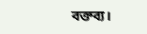বক্তব্য।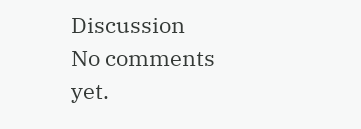Discussion
No comments yet.